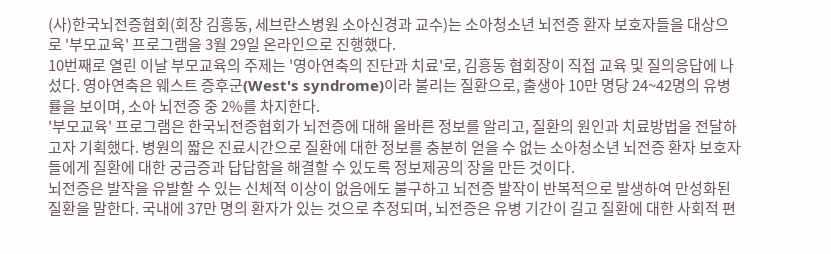(사)한국뇌전증협회(회장 김흥동, 세브란스병원 소아신경과 교수)는 소아청소년 뇌전증 환자 보호자들을 대상으로 '부모교육' 프로그램을 3월 29일 온라인으로 진행했다.
10번째로 열린 이날 부모교육의 주제는 '영아연축의 진단과 치료'로, 김흥동 협회장이 직접 교육 및 질의응답에 나섰다. 영아연축은 웨스트 증후군(West's syndrome)이라 불리는 질환으로, 출생아 10만 명당 24~42명의 유병률을 보이며, 소아 뇌전증 중 2%를 차지한다.
'부모교육' 프로그램은 한국뇌전증협회가 뇌전증에 대해 올바른 정보를 알리고, 질환의 원인과 치료방법을 전달하고자 기획했다. 병원의 짧은 진료시간으로 질환에 대한 정보를 충분히 얻을 수 없는 소아청소년 뇌전증 환자 보호자들에게 질환에 대한 궁금증과 답답함을 해결할 수 있도록 정보제공의 장을 만든 것이다.
뇌전증은 발작을 유발할 수 있는 신체적 이상이 없음에도 불구하고 뇌전증 발작이 반복적으로 발생하여 만성화된 질환을 말한다. 국내에 37만 명의 환자가 있는 것으로 추정되며, 뇌전증은 유병 기간이 길고 질환에 대한 사회적 편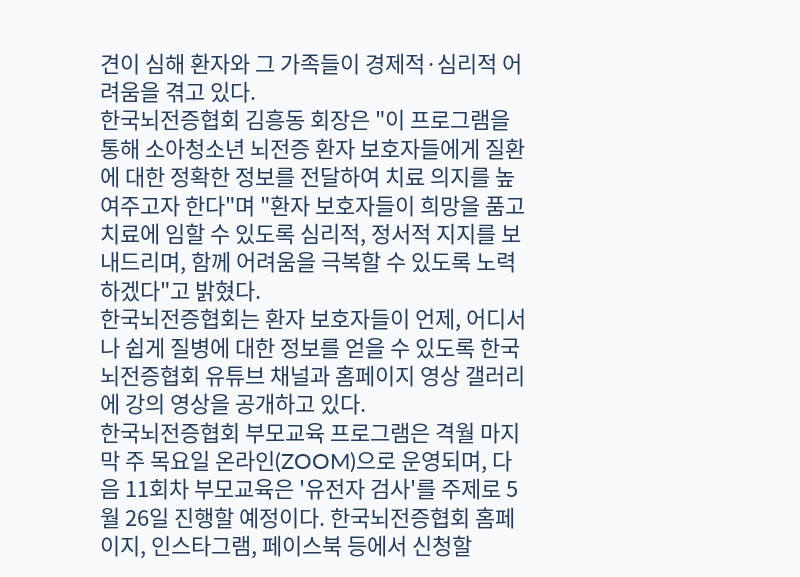견이 심해 환자와 그 가족들이 경제적·심리적 어려움을 겪고 있다.
한국뇌전증협회 김흥동 회장은 "이 프로그램을 통해 소아청소년 뇌전증 환자 보호자들에게 질환에 대한 정확한 정보를 전달하여 치료 의지를 높여주고자 한다"며 "환자 보호자들이 희망을 품고 치료에 임할 수 있도록 심리적, 정서적 지지를 보내드리며, 함께 어려움을 극복할 수 있도록 노력하겠다"고 밝혔다.
한국뇌전증협회는 환자 보호자들이 언제, 어디서나 쉽게 질병에 대한 정보를 얻을 수 있도록 한국뇌전증협회 유튜브 채널과 홈페이지 영상 갤러리에 강의 영상을 공개하고 있다.
한국뇌전증협회 부모교육 프로그램은 격월 마지막 주 목요일 온라인(ZOOM)으로 운영되며, 다음 11회차 부모교육은 '유전자 검사'를 주제로 5월 26일 진행할 예정이다. 한국뇌전증협회 홈페이지, 인스타그램, 페이스북 등에서 신청할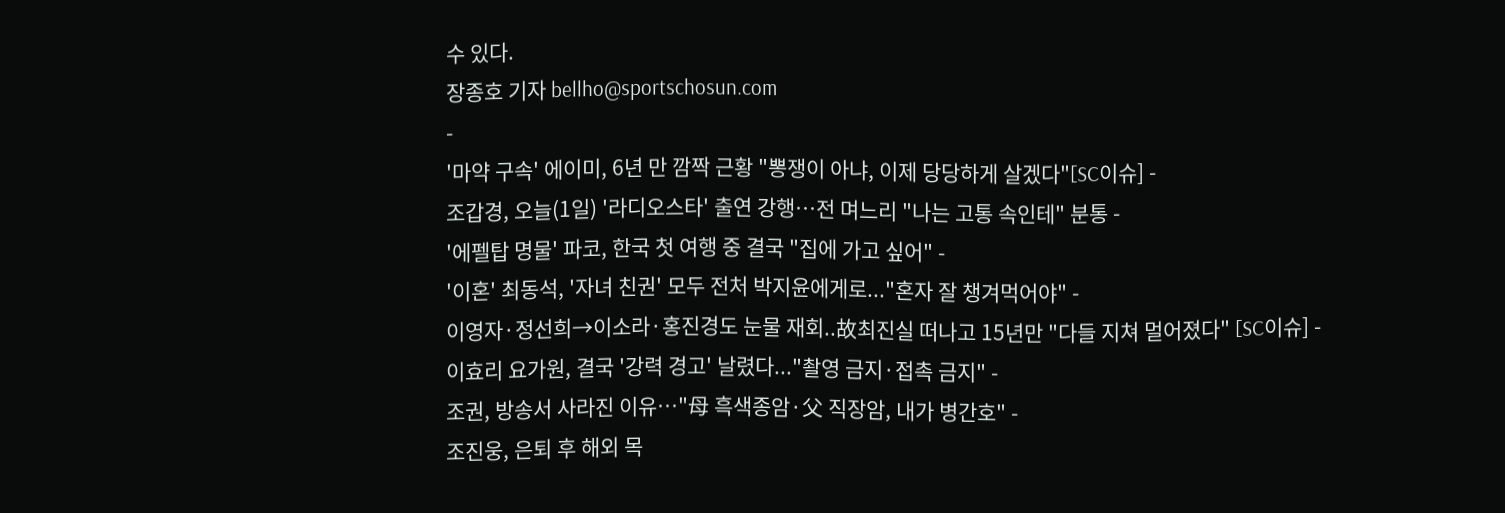수 있다.
장종호 기자 bellho@sportschosun.com
-
'마약 구속' 에이미, 6년 만 깜짝 근황 "뽕쟁이 아냐, 이제 당당하게 살겠다"[SC이슈] -
조갑경, 오늘(1일) '라디오스타' 출연 강행…전 며느리 "나는 고통 속인테" 분통 -
'에펠탑 명물' 파코, 한국 첫 여행 중 결국 "집에 가고 싶어" -
'이혼' 최동석, '자녀 친권' 모두 전처 박지윤에게로..."혼자 잘 챙겨먹어야" -
이영자·정선희→이소라·홍진경도 눈물 재회..故최진실 떠나고 15년만 "다들 지쳐 멀어졌다" [SC이슈] -
이효리 요가원, 결국 '강력 경고' 날렸다..."촬영 금지·접촉 금지" -
조권, 방송서 사라진 이유…"母 흑색종암·父 직장암, 내가 병간호" -
조진웅, 은퇴 후 해외 목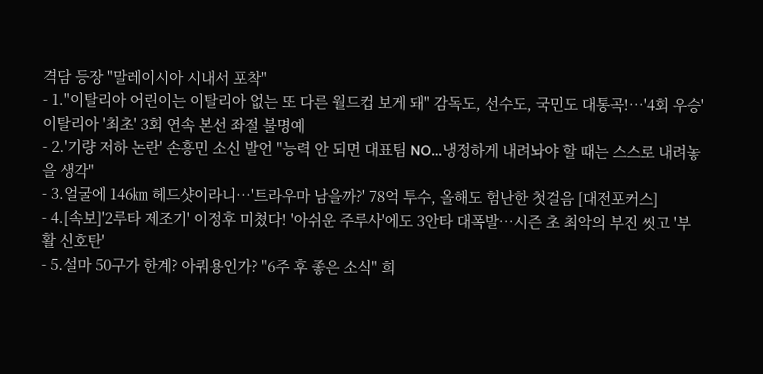격담 등장 "말레이시아 시내서 포착"
- 1."이탈리아 어린이는 이탈리아 없는 또 다른 월드컵 보게 돼" 감독도, 선수도, 국민도 대통곡!…'4회 우승' 이탈리아 '최초' 3회 연속 본선 좌절 불명예
- 2.'기량 저하 논란' 손흥민 소신 발언 "능력 안 되면 대표팀 NO…냉정하게 내려놔야 할 때는 스스로 내려놓을 생각"
- 3.얼굴에 146㎞ 헤드샷이라니…'트라우마 남을까?' 78억 투수, 올해도 험난한 첫걸음 [대전포커스]
- 4.[속보]'2루타 제조기' 이정후 미쳤다! '아쉬운 주루사'에도 3안타 대폭발…시즌 초 최악의 부진 씻고 '부활 신호탄'
- 5.설마 50구가 한계? 아쿼용인가? "6주 후 좋은 소식" 희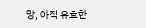망, 아직 유효한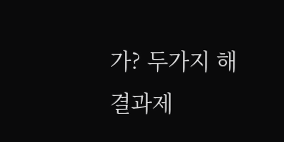가? 두가지 해결과제